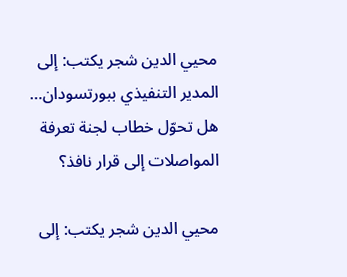محيي الدين شجر يكتب: إلى المدير التنفيذي ببورتسودان… هل تحوّل خطاب لجنة تعرفة المواصلات إلى قرار نافذ؟

محيي الدين شجر يكتب: إلى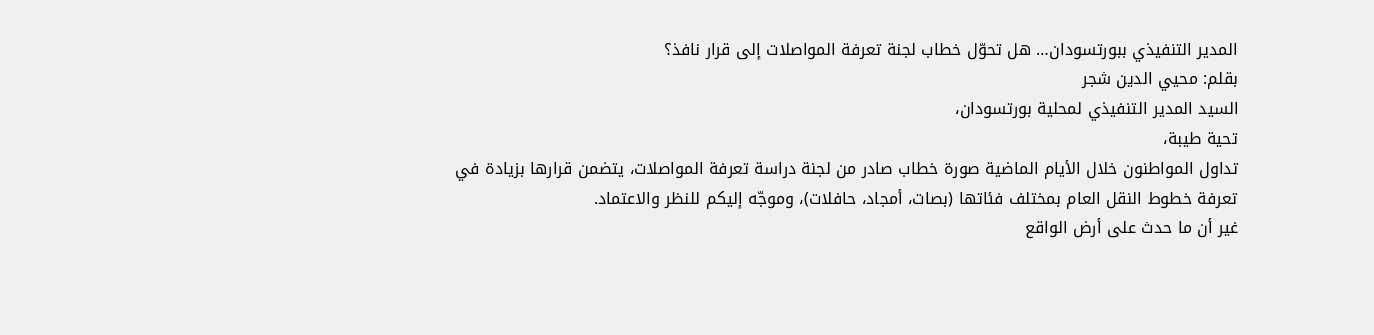المدير التنفيذي ببورتسودان… هل تحوّل خطاب لجنة تعرفة المواصلات إلى قرار نافذ؟
بقلم: محيي الدين شجر
السيد المدير التنفيذي لمحلية بورتسودان،
تحية طيبة،
تداول المواطنون خلال الأيام الماضية صورة خطاب صادر من لجنة دراسة تعرفة المواصلات، يتضمن قرارها بزيادة في تعرفة خطوط النقل العام بمختلف فئاتها (بصات، أمجاد، حافلات)، وموجّه إليكم للنظر والاعتماد.
غير أن ما حدث على أرض الواقع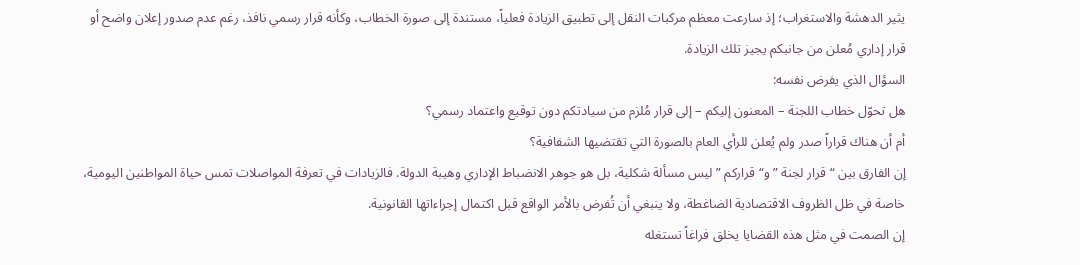يثير الدهشة والاستغراب؛ إذ سارعت معظم مركبات النقل إلى تطبيق الزيادة فعلياً، مستندة إلى صورة الخطاب، وكأنه قرار رسمي نافذ، رغم عدم صدور إعلان واضح أو قرار إداري مُعلن من جانبكم يجيز تلك الزيادة.
السؤال الذي يفرض نفسه:
هل تحوّل خطاب اللجنة – المعنون إليكم – إلى قرار مُلزم من سيادتكم دون توقيع واعتماد رسمي؟
أم أن هناك قراراً صدر ولم يُعلن للرأي العام بالصورة التي تقتضيها الشفافية؟
إن الفارق بين “قرار لجنة ” و“قراركم ” ليس مسألة شكلية، بل هو جوهر الانضباط الإداري وهيبة الدولة. فالزيادات في تعرفة المواصلات تمس حياة المواطنين اليومية، خاصة في ظل الظروف الاقتصادية الضاغطة، ولا ينبغي أن تُفرض بالأمر الواقع قبل اكتمال إجراءاتها القانونية.
إن الصمت في مثل هذه القضايا يخلق فراغاً تستغله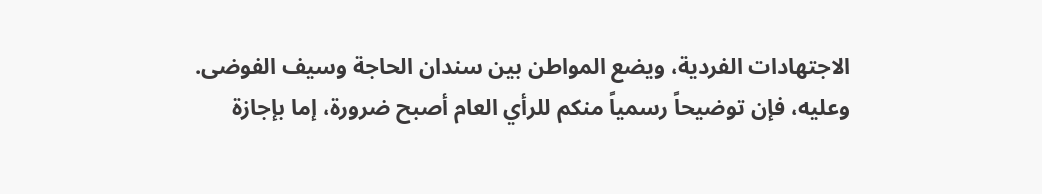الاجتهادات الفردية، ويضع المواطن بين سندان الحاجة وسيف الفوضى.
وعليه، فإن توضيحاً رسمياً منكم للرأي العام أصبح ضرورة، إما بإجازة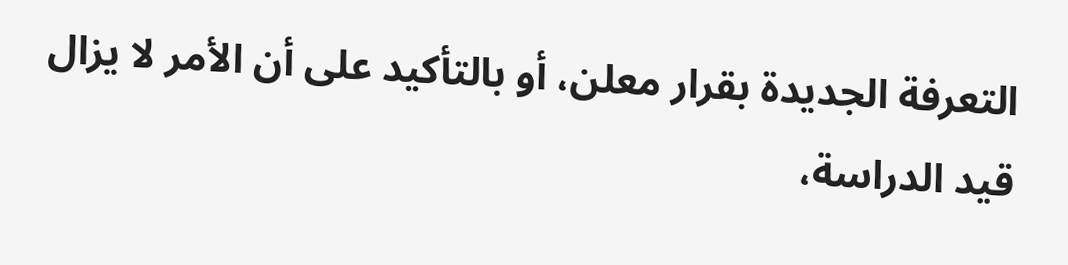التعرفة الجديدة بقرار معلن، أو بالتأكيد على أن الأمر لا يزال قيد الدراسة،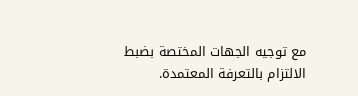مع توجيه الجهات المختصة بضبط الالتزام بالتعرفة المعتمدة.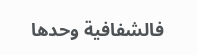فالشفافية وحدها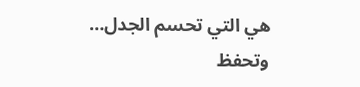هي التي تحسم الجدل… وتحفظ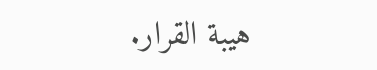هيبة القرار.